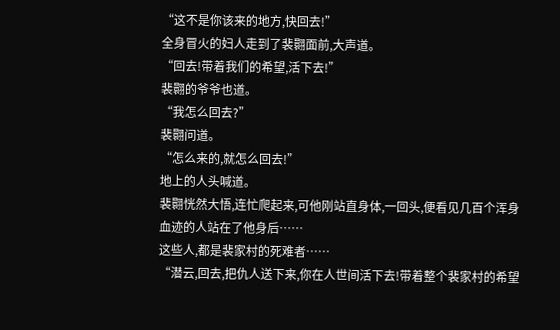“这不是你该来的地方,快回去!”
全身冒火的妇人走到了裴翾面前,大声道。
“回去!带着我们的希望,活下去!”
裴翾的爷爷也道。
“我怎么回去?”
裴翾问道。
“怎么来的,就怎么回去!”
地上的人头喊道。
裴翾恍然大悟,连忙爬起来,可他刚站直身体,一回头,便看见几百个浑身血迹的人站在了他身后……
这些人,都是裴家村的死难者……
“潜云,回去,把仇人送下来,你在人世间活下去!带着整个裴家村的希望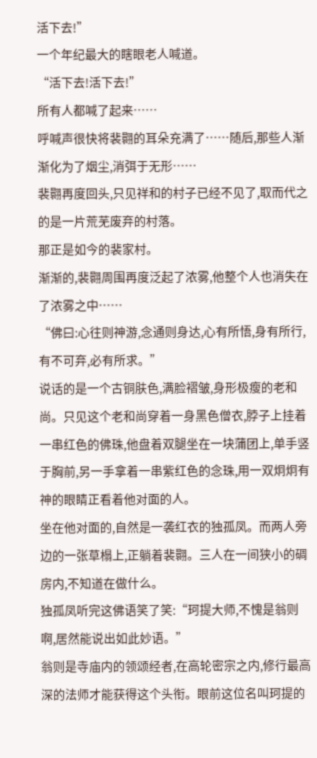活下去!”
一个年纪最大的瞎眼老人喊道。
“活下去!活下去!”
所有人都喊了起来……
呼喊声很快将裴翾的耳朵充满了……随后,那些人渐渐化为了烟尘,消弭于无形……
裴翾再度回头,只见祥和的村子已经不见了,取而代之的是一片荒芜废弃的村落。
那正是如今的裴家村。
渐渐的,裴翾周围再度泛起了浓雾,他整个人也消失在了浓雾之中……
“佛曰:心往则神游,念通则身达,心有所悟,身有所行,有不可弃,必有所求。”
说话的是一个古铜肤色,满脸褶皱,身形极瘦的老和尚。只见这个老和尚穿着一身黑色僧衣,脖子上挂着一串红色的佛珠,他盘着双腿坐在一块蒲团上,单手竖于胸前,另一手拿着一串紫红色的念珠,用一双炯炯有神的眼睛正看着他对面的人。
坐在他对面的,自然是一袭红衣的独孤凤。而两人旁边的一张草榻上,正躺着裴翾。三人在一间狭小的碉房内,不知道在做什么。
独孤凤听完这佛语笑了笑:“珂提大师,不愧是翁则啊,居然能说出如此妙语。”
翁则是寺庙内的领颂经者,在高轮密宗之内,修行最高深的法师才能获得这个头衔。眼前这位名叫珂提的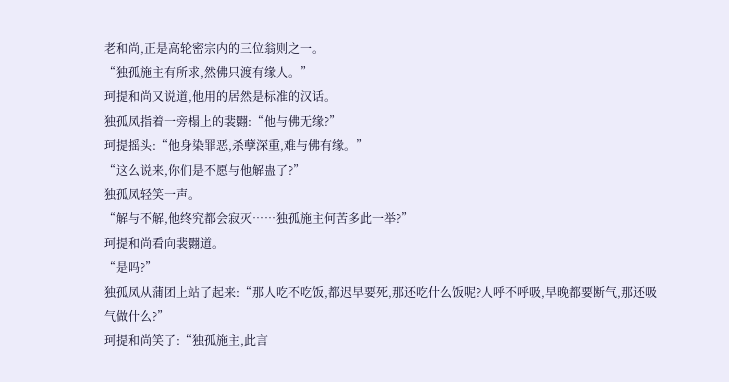老和尚,正是高轮密宗内的三位翁则之一。
“独孤施主有所求,然佛只渡有缘人。”
珂提和尚又说道,他用的居然是标准的汉话。
独孤凤指着一旁榻上的裴翾:“他与佛无缘?”
珂提摇头:“他身染罪恶,杀孽深重,难与佛有缘。”
“这么说来,你们是不愿与他解蛊了?”
独孤凤轻笑一声。
“解与不解,他终究都会寂灭……独孤施主何苦多此一举?”
珂提和尚看向裴翾道。
“是吗?”
独孤凤从蒲团上站了起来:“那人吃不吃饭,都迟早要死,那还吃什么饭呢?人呼不呼吸,早晚都要断气,那还吸气做什么?”
珂提和尚笑了:“独孤施主,此言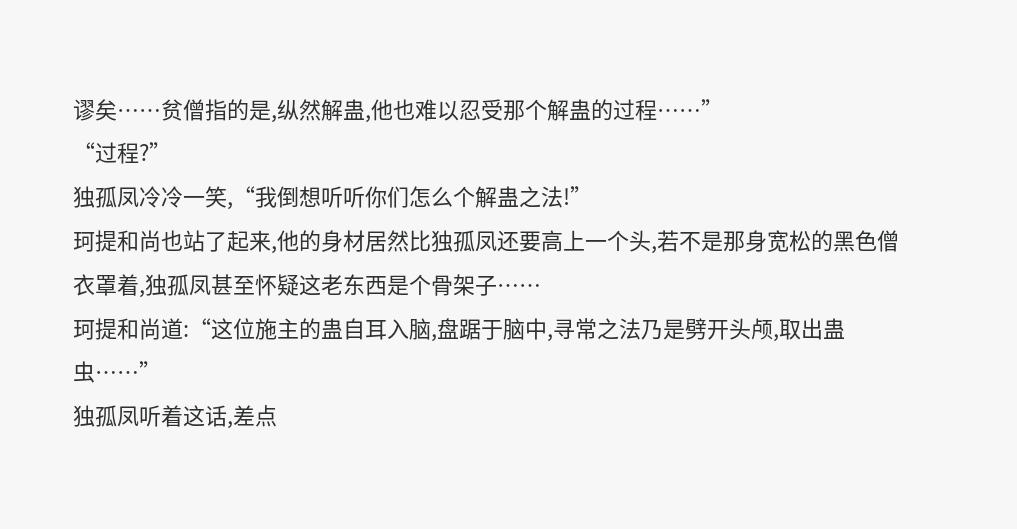谬矣……贫僧指的是,纵然解蛊,他也难以忍受那个解蛊的过程……”
“过程?”
独孤凤冷冷一笑,“我倒想听听你们怎么个解蛊之法!”
珂提和尚也站了起来,他的身材居然比独孤凤还要高上一个头,若不是那身宽松的黑色僧衣罩着,独孤凤甚至怀疑这老东西是个骨架子……
珂提和尚道:“这位施主的蛊自耳入脑,盘踞于脑中,寻常之法乃是劈开头颅,取出蛊虫……”
独孤凤听着这话,差点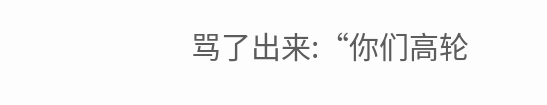骂了出来:“你们高轮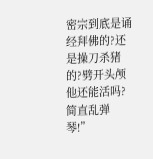密宗到底是诵经拜佛的?还是操刀杀猪的?劈开头颅他还能活吗?简直乱弹琴!”